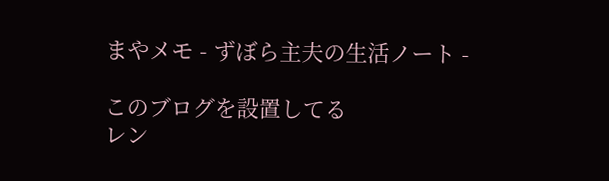まやメモ - ずぼら主夫の生活ノート -

このブログを設置してる
レン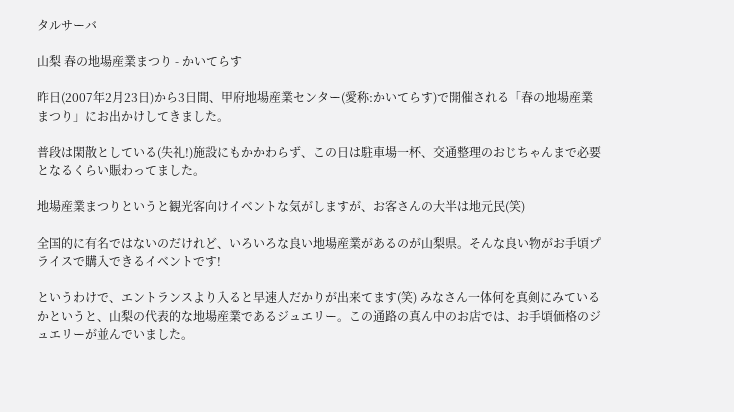タルサーバ

山梨 春の地場産業まつり - かいてらす

昨日(2007年2月23日)から3日間、甲府地場産業センター(愛称:かいてらす)で開催される「春の地場産業まつり」にお出かけしてきました。

普段は閑散としている(失礼!)施設にもかかわらず、この日は駐車場一杯、交通整理のおじちゃんまで必要となるくらい賑わってました。

地場産業まつりというと観光客向けイベントな気がしますが、お客さんの大半は地元民(笑)

全国的に有名ではないのだけれど、いろいろな良い地場産業があるのが山梨県。そんな良い物がお手頃プライスで購入できるイベントです!

というわけで、エントランスより入ると早速人だかりが出来てます(笑) みなさん一体何を真剣にみているかというと、山梨の代表的な地場産業であるジュエリー。この通路の真ん中のお店では、お手頃価格のジュエリーが並んでいました。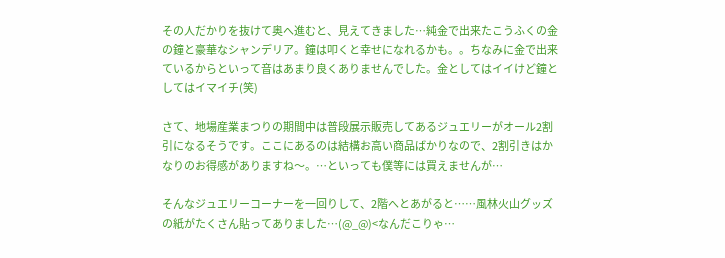その人だかりを抜けて奥へ進むと、見えてきました…純金で出来たこうふくの金の鐘と豪華なシャンデリア。鐘は叩くと幸せになれるかも。。ちなみに金で出来ているからといって音はあまり良くありませんでした。金としてはイイけど鐘としてはイマイチ(笑)

さて、地場産業まつりの期間中は普段展示販売してあるジュエリーがオール2割引になるそうです。ここにあるのは結構お高い商品ばかりなので、2割引きはかなりのお得感がありますね〜。…といっても僕等には買えませんが…

そんなジュエリーコーナーを一回りして、2階へとあがると……風林火山グッズの紙がたくさん貼ってありました…(@_@)<なんだこりゃ…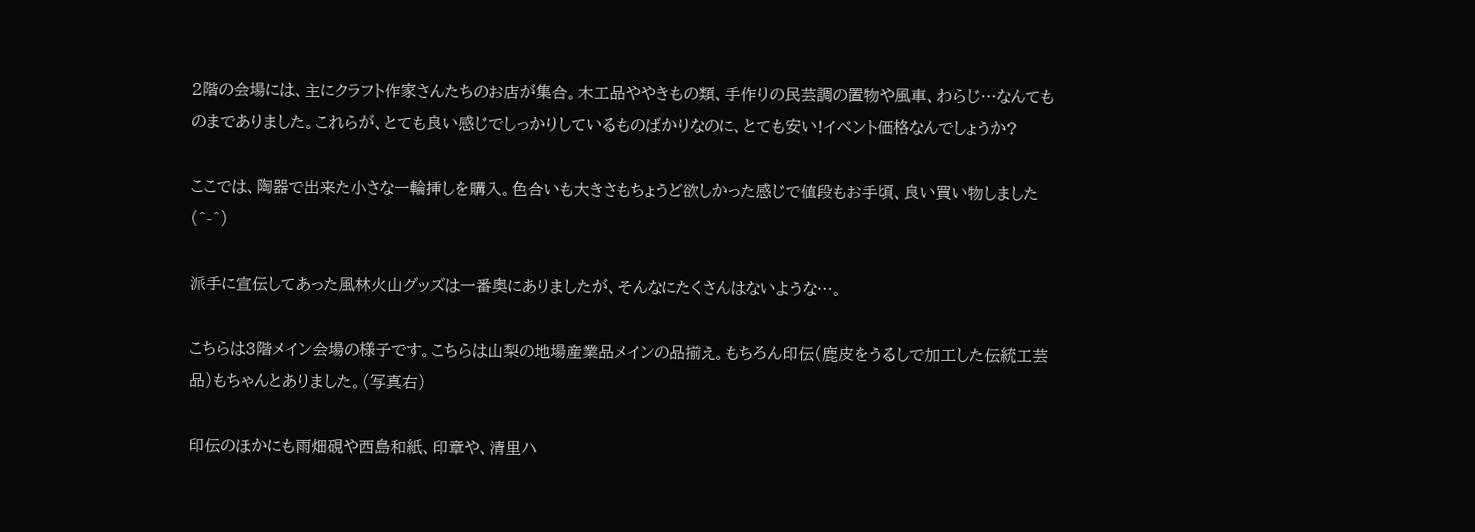2階の会場には、主にクラフト作家さんたちのお店が集合。木工品ややきもの類、手作りの民芸調の置物や風車、わらじ…なんてものまでありました。これらが、とても良い感じでしっかりしているものばかりなのに、とても安い!イベント価格なんでしょうか?

ここでは、陶器で出来た小さな一輪挿しを購入。色合いも大きさもちょうど欲しかった感じで値段もお手頃、良い買い物しました(^-^)

派手に宣伝してあった風林火山グッズは一番奥にありましたが、そんなにたくさんはないような…。

こちらは3階メイン会場の様子です。こちらは山梨の地場産業品メインの品揃え。もちろん印伝(鹿皮をうるしで加工した伝統工芸品)もちゃんとありました。(写真右)

印伝のほかにも雨畑硯や西島和紙、印章や、清里ハ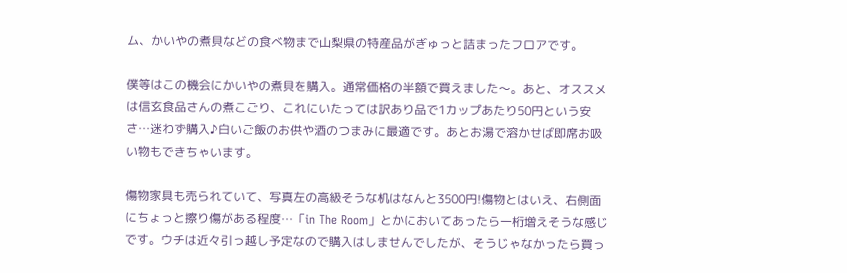ム、かいやの煮貝などの食べ物まで山梨県の特産品がぎゅっと詰まったフロアです。

僕等はこの機会にかいやの煮貝を購入。通常価格の半額で買えました〜。あと、オススメは信玄食品さんの煮こごり、これにいたっては訳あり品で1カップあたり50円という安さ…迷わず購入♪白いご飯のお供や酒のつまみに最適です。あとお湯で溶かせば即席お吸い物もできちゃいます。

傷物家具も売られていて、写真左の高級そうな机はなんと3500円!傷物とはいえ、右側面にちょっと擦り傷がある程度…「in The Room」とかにおいてあったら一桁増えそうな感じです。ウチは近々引っ越し予定なので購入はしませんでしたが、そうじゃなかったら買っ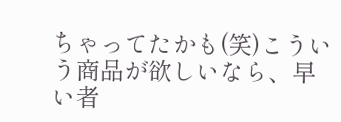ちゃってたかも(笑)こういう商品が欲しいなら、早い者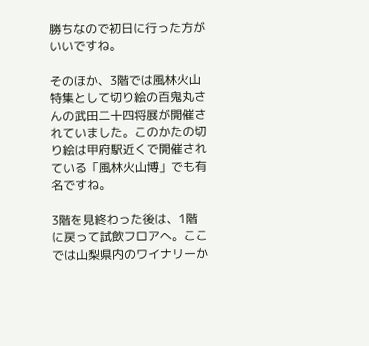勝ちなので初日に行った方がいいですね。

そのほか、3階では風林火山特集として切り絵の百鬼丸さんの武田二十四将展が開催されていました。このかたの切り絵は甲府駅近くで開催されている「風林火山博」でも有名ですね。

3階を見終わった後は、1階に戻って試飲フロアへ。ここでは山梨県内のワイナリーか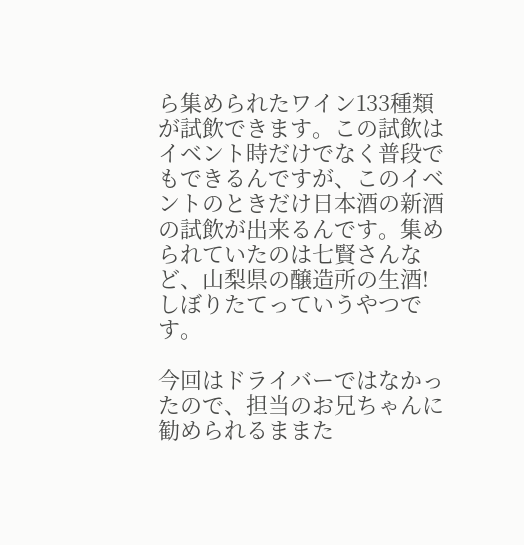ら集められたワイン133種類が試飲できます。この試飲はイベント時だけでなく普段でもできるんですが、このイベントのときだけ日本酒の新酒の試飲が出来るんです。集められていたのは七賢さんなど、山梨県の醸造所の生酒!しぼりたてっていうやつです。

今回はドライバーではなかったので、担当のお兄ちゃんに勧められるままた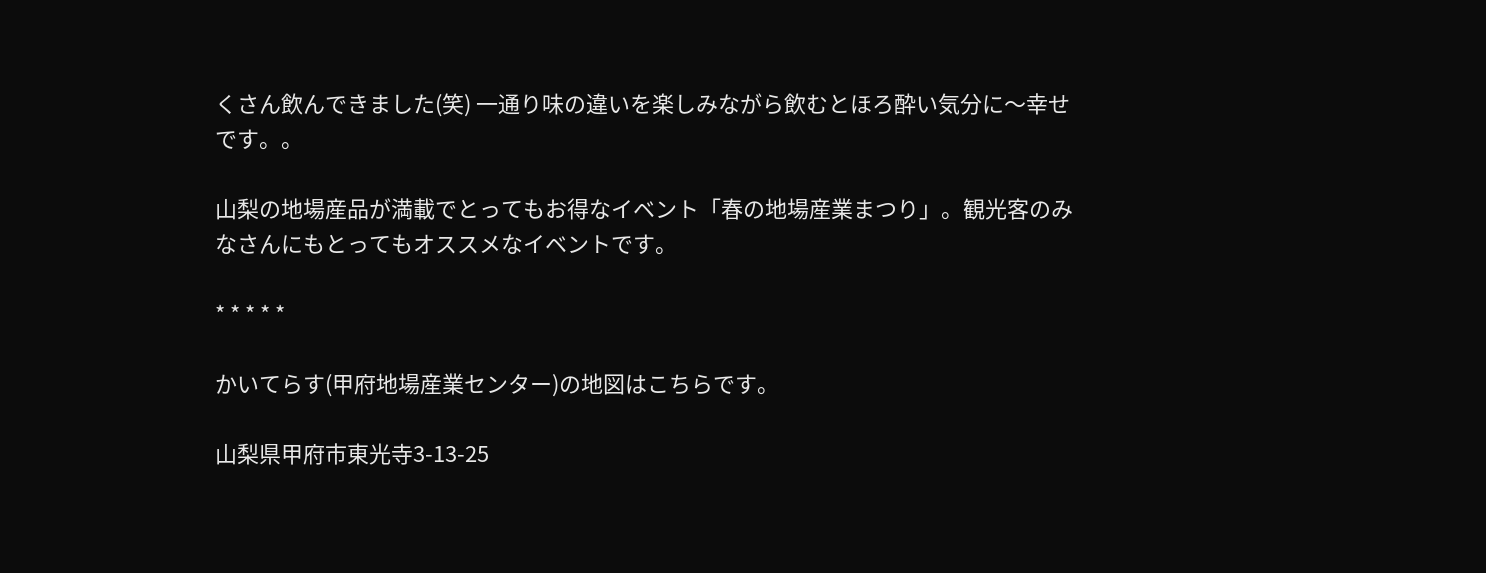くさん飲んできました(笑) 一通り味の違いを楽しみながら飲むとほろ酔い気分に〜幸せです。。

山梨の地場産品が満載でとってもお得なイベント「春の地場産業まつり」。観光客のみなさんにもとってもオススメなイベントです。

* * * * *

かいてらす(甲府地場産業センター)の地図はこちらです。

山梨県甲府市東光寺3-13-25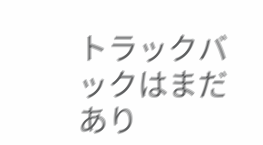トラックバックはまだあり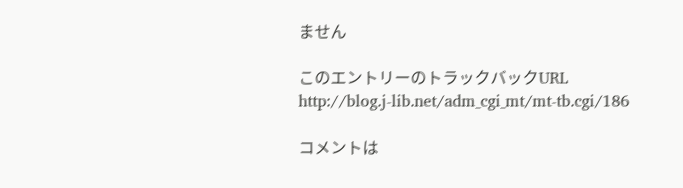ません

このエントリーのトラックバックURL
http://blog.j-lib.net/adm_cgi_mt/mt-tb.cgi/186

コメントは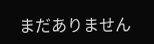まだありません